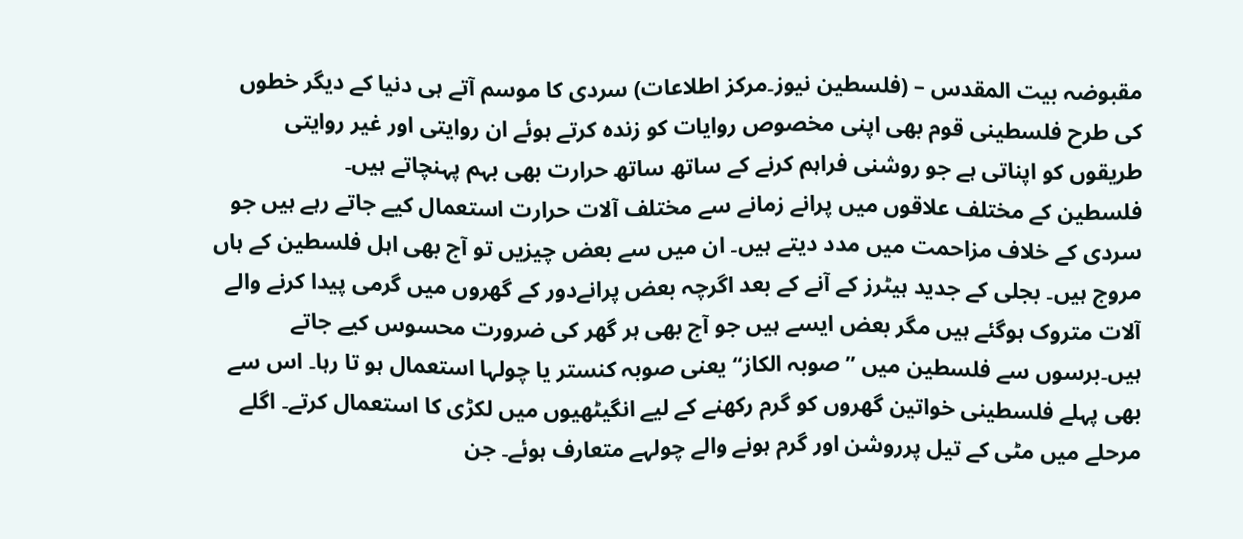مقبوضہ بیت المقدس – (فلسطین نیوز۔مرکز اطلاعات) سردی کا موسم آتے ہی دنیا کے دیگر خطوں کی طرح فلسطینی قوم بھی اپنی مخصوص روایات کو زندہ کرتے ہوئے ان روایتی اور غیر روایتی طریقوں کو اپناتی ہے جو روشنی فراہم کرنے کے ساتھ ساتھ حرارت بھی بہم پہنچاتے ہیں۔
فلسطین کے مختلف علاقوں میں پرانے زمانے سے مختلف آلات حرارت استعمال کیے جاتے رہے ہیں جو سردی کے خلاف مزاحمت میں مدد دیتے ہیں۔ ان میں سے بعض چیزیں تو آج بھی اہل فلسطین کے ہاں مروج ہیں۔ بجلی کے جدید ہیٹرز کے آنے کے بعد اگرچہ بعض پرانےدور کے گھروں میں گرمی پیدا کرنے والے آلات متروک ہوگئے ہیں مگر بعض ایسے ہیں جو آج بھی ہر گھر کی ضرورت محسوس کیے جاتے ہیں۔برسوں سے فلسطین میں ’’صوبہ الکاز‘‘ یعنی صوبہ کنستر یا چولہا استعمال ہو تا رہا۔ اس سے بھی پہلے فلسطینی خواتین گھروں کو گرم رکھنے کے لیے انگیٹھیوں میں لکڑی کا استعمال کرتے۔ اگلے مرحلے میں مٹی کے تیل پرروشن اور گرم ہونے والے چولہے متعارف ہوئے۔ جن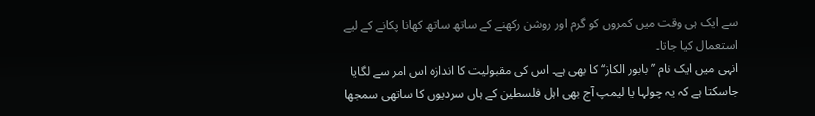سے ایک ہی وقت میں کمروں کو گرم اور روشن رکھنے کے ساتھ ساتھ کھانا پکانے کے لیے استعمال کیا جاتا۔
انہی میں ایک نام ’’بابور الکاز‘‘ کا بھی ہے۔ اس کی مقبولیت کا اندازہ اس امر سے لگایا جاسکتا ہے کہ یہ چولہا یا لیمپ آج بھی اہل فلسطین کے ہاں سردیوں کا ساتھی سمجھا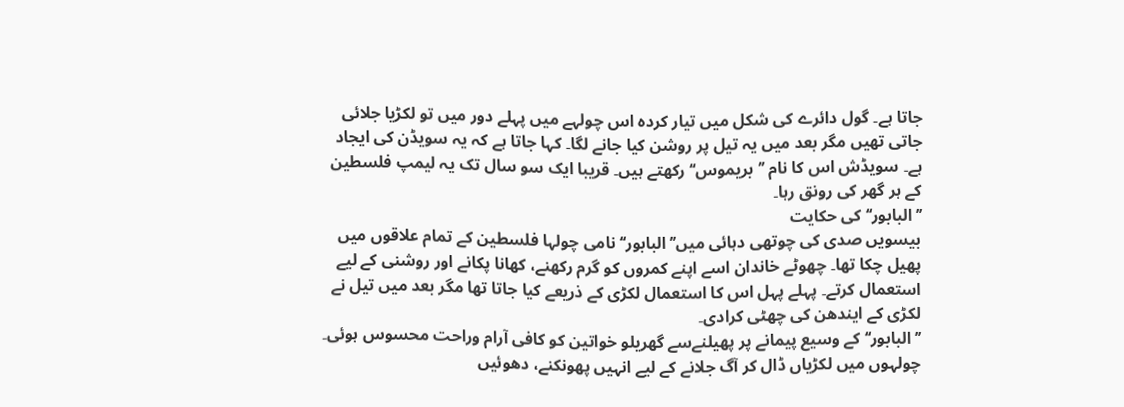جاتا ہے۔ گول دائرے کی شکل میں تیار کردہ اس چولہے میں پہلے دور میں تو لکڑیا جلائی جاتی تھیں مگر بعد میں یہ تیل پر روشن کیا جانے لگا۔ کہا جاتا ہے کہ یہ سویڈن کی ایجاد ہے۔ سویڈش اس کا نام ’’بریموس‘‘ رکھتے ہیں۔ قریبا ایک سو سال تک یہ لیمپ فلسطین کے ہر گھر کی رونق رہا۔
’’البابور‘‘ کی حکایت
بیسویں صدی کی چوتھی دہائی میں’’البابور‘‘ نامی چولہا فلسطین کے تمام علاقوں میں پھیل چکا تھا۔ چھوٹے خاندان اسے اپنے کمروں کو گرم رکھنے، کھانا پکانے اور روشنی کے لیے استعمال کرتے۔ پہلے پہل اس کا استعمال لکڑی کے ذریعے کیا جاتا تھا مگر بعد میں تیل نے لکڑی کے ایندھن کی چھٹی کرادی۔
’’البابور‘‘ کے وسیع پیمانے پر پھیلنےسے گھریلو خواتین کو کافی آرام وراحت محسوس ہوئی۔ چولہوں میں لکڑیاں ڈال کر آگ جلانے کے لیے انہیں پھونکنے، دھوئیں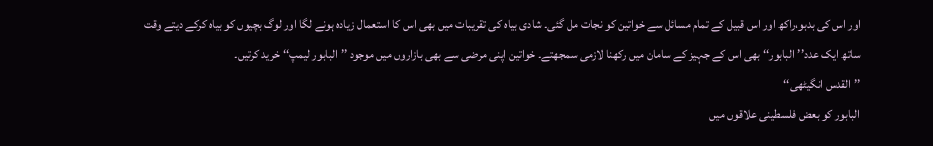اور اس کی بدبو،راکھ اور اس قبیل کے تمام مسائل سے خواتین کو نجات مل گئی۔ شادی بیاہ کی تقریبات میں بھی اس کا استعمال زیادہ ہونے لگا اور لوگ بچیوں کو بیاہ کرکے دیتے وقت ساتھ ایک عدد’’البابور‘‘ بھی اس کے جہیز کے سامان میں رکھنا لازمی سمجھتے۔ خواتین اپنی مرضی سے بھی بازاروں میں موجود ’’البابور لیمپ‘‘ خرید کرتیں۔
’’القدس انگیٹھی‘‘
البابور کو بعض فلسطینی علاقوں میں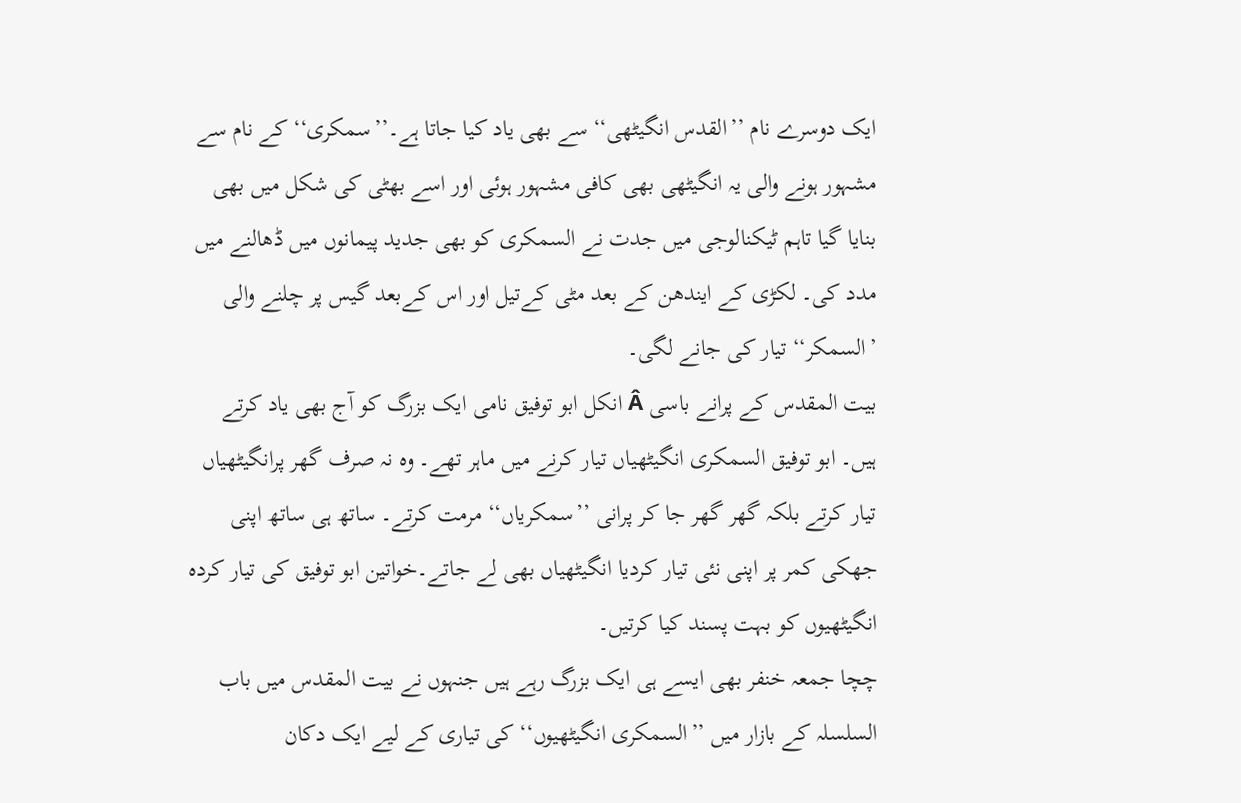ایک دوسرے نام ’’القدس انگیٹھی‘‘ سے بھی یاد کیا جاتا ہے۔’’سمکری‘‘ کے نام سے مشہور ہونے والی یہ انگیٹھی بھی کافی مشہور ہوئی اور اسے بھٹی کی شکل میں بھی بنایا گیا تاہم ٹیکنالوجی میں جدت نے السمکری کو بھی جدید پیمانوں میں ڈھالنے میں مدد کی۔ لکڑی کے ایندھن کے بعد مٹی کےتیل اور اس کےبعد گیس پر چلنے والی ’السمکر‘‘ تیار کی جانے لگی۔
بیت المقدس کے پرانے باسی Â انکل ابو توفیق نامی ایک بزرگ کو آج بھی یاد کرتے ہیں۔ ابو توفیق السمکری انگیٹھیاں تیار کرنے میں ماہر تھے۔ وہ نہ صرف گھر پرانگیٹھیاں تیار کرتے بلکہ گھر گھر جا کر پرانی ’’سمکریاں‘‘ مرمت کرتے۔ ساتھ ہی ساتھ اپنی جھکی کمر پر اپنی نئی تیار کردیا انگیٹھیاں بھی لے جاتے۔خواتین ابو توفیق کی تیار کردہ انگیٹھیوں کو بہت پسند کیا کرتیں۔
چچا جمعہ خنفر بھی ایسے ہی ایک بزرگ رہے ہیں جنہوں نے بیت المقدس میں باب السلسلہ کے بازار میں ’’السمکری انگیٹھیوں‘‘ کی تیاری کے لیے ایک دکان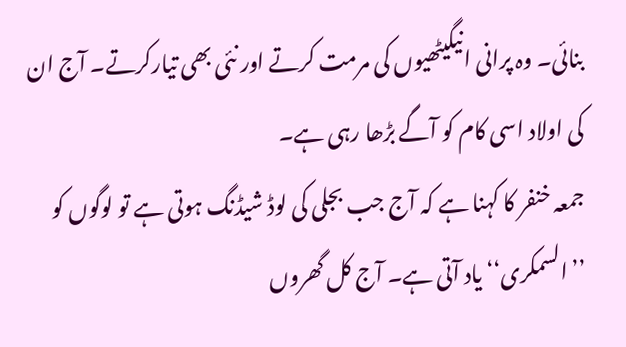بنائی۔ وہ پرانی انیگیٹھیوں کی مرمت کرتے اور نئی بھی تیارکرتے۔ آج ان کی اولاد اسی کام کو آگے بڑھا رہی ہے۔
جمعہ خنفر کا کہنا ہے کہ آج جب بجلی کی لوڈ شیڈنگ ہوتی ہے تو لوگوں کو ’’السمکری‘‘ یاد آتی ہے۔ آج کل گھروں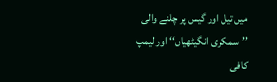میں تیل اور گیس پر چلنے والی ’’سمکری انگیٹھیاں‘‘ اور لیمپ کافی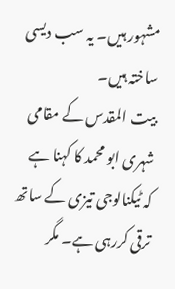مشہور ہیں۔ یہ سب دیسی ساختہ ہیں۔
بیت المقدس کے مقامی شہری ابو محمد کا کہنا ہے کہ ٹیکنالوجی تیزی کے ساتھ ترقی کررہی ہے۔ مگر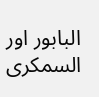البابور اور السمکری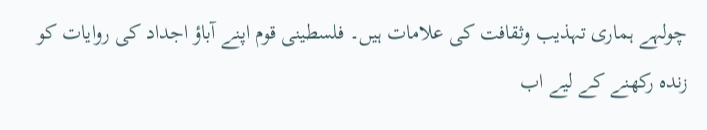چولہے ہماری تہذیب وثقافت کی علامات ہیں۔ فلسطینی قوم اپنے آباؤ اجداد کی روایات کو زندہ رکھنے کے لیے اب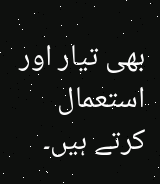بھی تیار اور استعمال کرتے ہیں۔